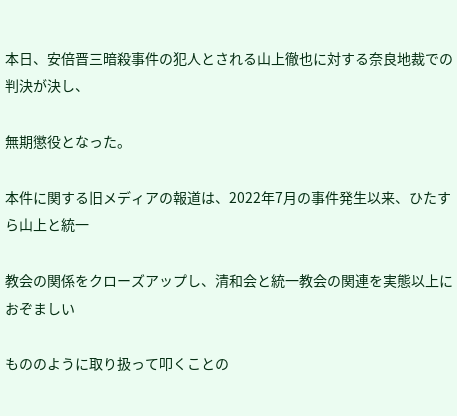本日、安倍晋三暗殺事件の犯人とされる山上徹也に対する奈良地裁での判決が決し、

無期懲役となった。

本件に関する旧メディアの報道は、2022年7月の事件発生以来、ひたすら山上と統一

教会の関係をクローズアップし、清和会と統一教会の関連を実態以上におぞましい

もののように取り扱って叩くことの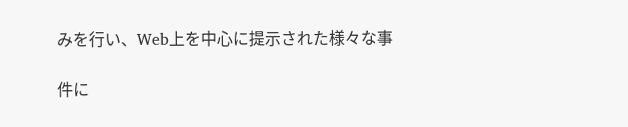みを行い、Web上を中心に提示された様々な事

件に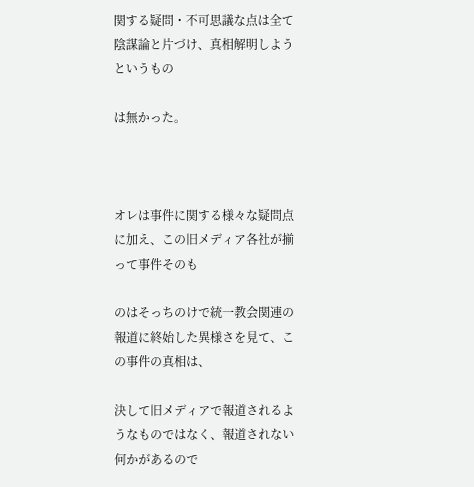関する疑問・不可思議な点は全て陰謀論と片づけ、真相解明しようというもの

は無かった。



オレは事件に関する様々な疑問点に加え、この旧メディア各社が揃って事件そのも

のはそっちのけで統一教会関連の報道に終始した異様さを見て、この事件の真相は、

決して旧メディアで報道されるようなものではなく、報道されない何かがあるので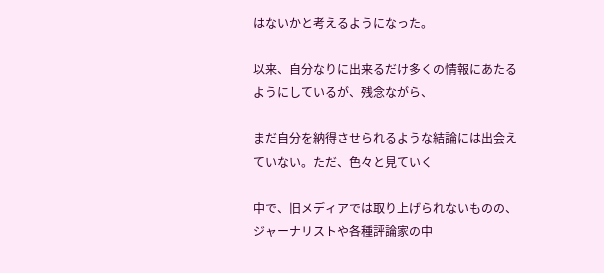はないかと考えるようになった。

以来、自分なりに出来るだけ多くの情報にあたるようにしているが、残念ながら、

まだ自分を納得させられるような結論には出会えていない。ただ、色々と見ていく

中で、旧メディアでは取り上げられないものの、ジャーナリストや各種評論家の中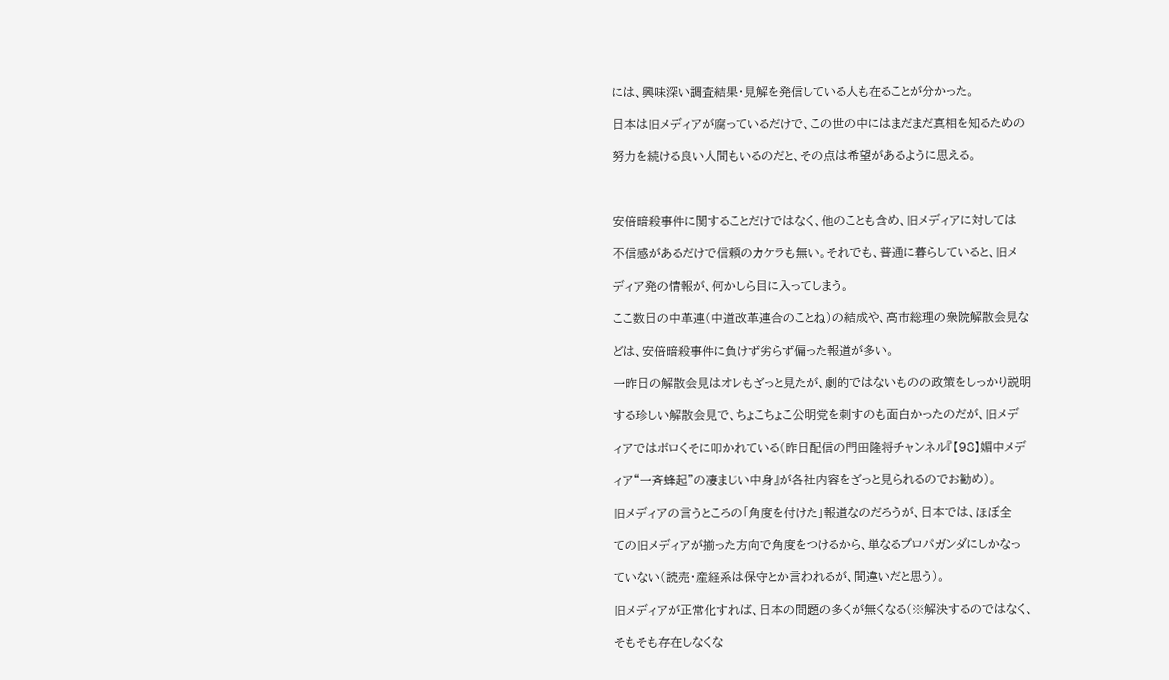には、興味深い調査結果・見解を発信している人も在ることが分かった。

日本は旧メディアが腐っているだけで、この世の中にはまだまだ真相を知るための

努力を続ける良い人間もいるのだと、その点は希望があるように思える。



安倍暗殺事件に関することだけではなく、他のことも含め、旧メディアに対しては

不信感があるだけで信頼のカケラも無い。それでも、普通に暮らしていると、旧メ

ディア発の情報が、何かしら目に入ってしまう。

ここ数日の中革連(中道改革連合のことね)の結成や、高市総理の衆院解散会見な

どは、安倍暗殺事件に負けず劣らず偏った報道が多い。

一昨日の解散会見はオレもざっと見たが、劇的ではないものの政策をしっかり説明

する珍しい解散会見で、ちょこちょこ公明党を刺すのも面白かったのだが、旧メデ

ィアではボロくそに叩かれている(昨日配信の門田隆将チャンネル『【98】媚中メデ

ィア“一斉蜂起”の凄まじい中身』が各社内容をざっと見られるのでお勧め)。

旧メディアの言うところの「角度を付けた」報道なのだろうが、日本では、ほぼ全

ての旧メディアが揃った方向で角度をつけるから、単なるプロパガンダにしかなっ

ていない(読売・産経系は保守とか言われるが、間違いだと思う)。

旧メディアが正常化すれば、日本の問題の多くが無くなる(※解決するのではなく、

そもそも存在しなくな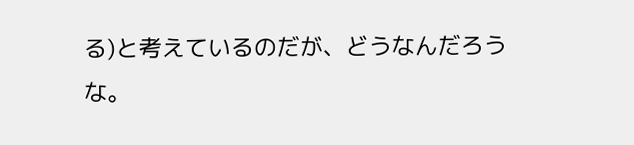る)と考えているのだが、どうなんだろうな。